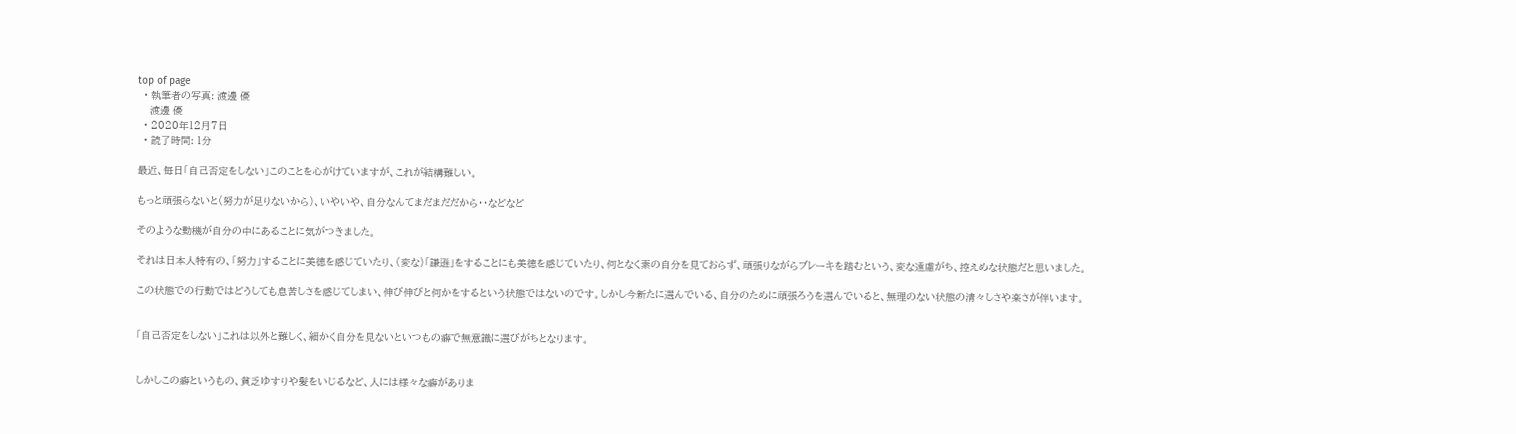top of page
  • 執筆者の写真: 渡邊 優
    渡邊 優
  • 2020年12月7日
  • 読了時間: 1分

最近、毎日「自己否定をしない」このことを心がけていますが、これが結構難しい。

もっと頑張らないと(努力が足りないから)、いやいや、自分なんてまだまだだから・・などなど

そのような動機が自分の中にあることに気がつきました。

それは日本人特有の、「努力」することに美徳を感じていたり、(変な)「謙遜」をすることにも美徳を感じていたり、何となく素の自分を見ておらず、頑張りながらブレーキを踏むという、変な遠慮がち、控えめな状態だと思いました。

この状態での行動ではどうしても息苦しさを感じてしまい、伸び伸びと何かをするという状態ではないのです。しかし今新たに選んでいる、自分のために頑張ろうを選んでいると、無理のない状態の清々しさや楽さが伴います。


「自己否定をしない」これは以外と難しく、細かく自分を見ないといつもの癖で無意識に選びがちとなります。


しかしこの癖というもの、貧乏ゆすりや髪をいじるなど、人には様々な癖がありま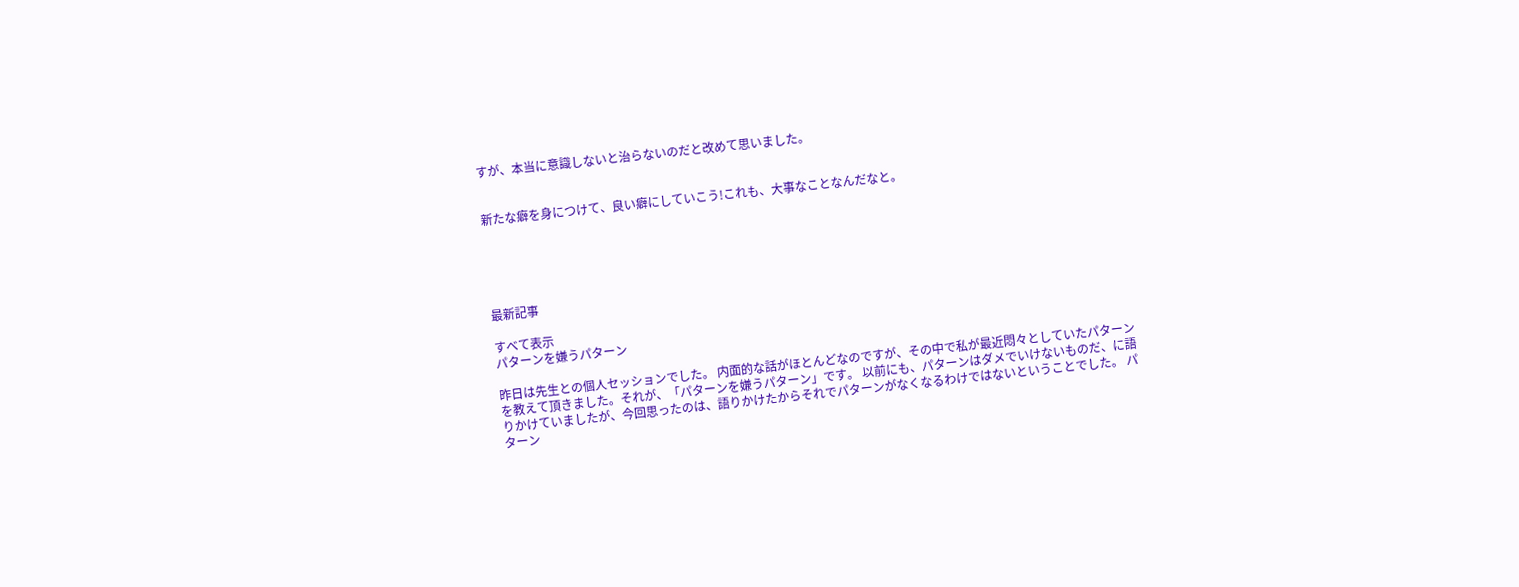すが、本当に意識しないと治らないのだと改めて思いました。


新たな癖を身につけて、良い癖にしていこう!これも、大事なことなんだなと。





最新記事

すべて表示
パターンを嫌うパターン

昨日は先生との個人セッションでした。 内面的な話がほとんどなのですが、その中で私が最近悶々としていたパターンを教えて頂きました。それが、「パターンを嫌うパターン」です。 以前にも、パターンはダメでいけないものだ、に語りかけていましたが、今回思ったのは、語りかけたからそれでパターンがなくなるわけではないということでした。 パターン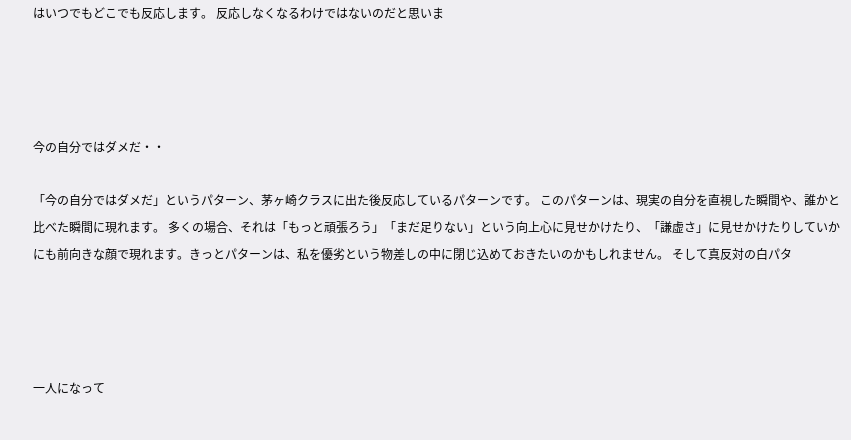はいつでもどこでも反応します。 反応しなくなるわけではないのだと思いま




今の自分ではダメだ・・

「今の自分ではダメだ」というパターン、茅ヶ崎クラスに出た後反応しているパターンです。 このパターンは、現実の自分を直視した瞬間や、誰かと比べた瞬間に現れます。 多くの場合、それは「もっと頑張ろう」「まだ足りない」という向上心に見せかけたり、「謙虚さ」に見せかけたりしていかにも前向きな顔で現れます。きっとパターンは、私を優劣という物差しの中に閉じ込めておきたいのかもしれません。 そして真反対の白パタ




一人になって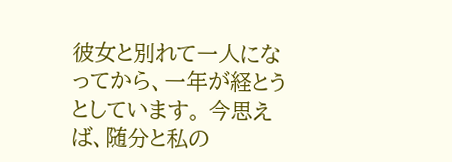彼女と別れて一人になってから、一年が経とうとしています。 今思えば、随分と私の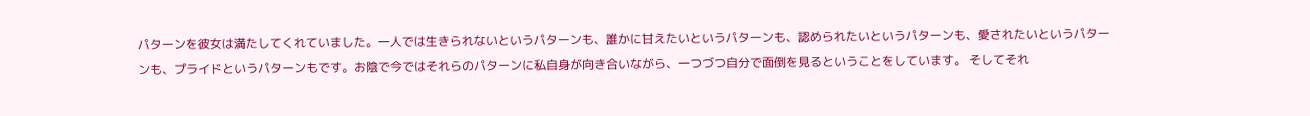パターンを彼女は満たしてくれていました。一人では生きられないというパターンも、誰かに甘えたいというパターンも、認められたいというパターンも、愛されたいというパターンも、プライドというパターンもです。お陰で今ではそれらのパターンに私自身が向き合いながら、一つづつ自分で面倒を見るということをしています。 そしてそれ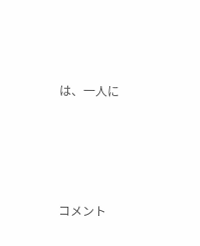は、一人に





コメント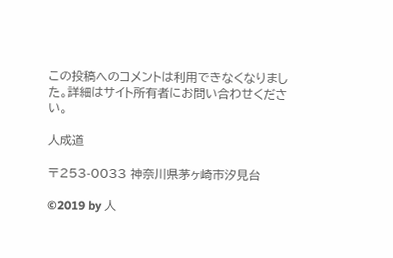この投稿へのコメントは利用できなくなりました。詳細はサイト所有者にお問い合わせください。

人成道

〒253-0033 神奈川県茅ヶ崎市汐見台

©2019 by 人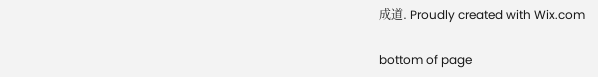成道. Proudly created with Wix.com

bottom of page